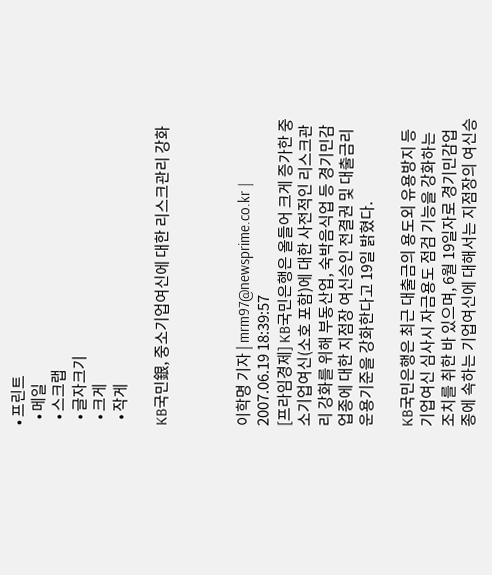• 프린트
  • 메일
  • 스크랩
  • 글자크기
  • 크게
  • 작게

KB국민銀, 중소기업여신에 대한 리스크관리 강화



이학명 기자 | mrm97@newsprime.co.kr | 2007.06.19 18:39:57
[프라임경제] KB국민은행은 올들어 크게 증가한 중소기업여신(소호 포함)에 대한 사전적인 리스크관리 강화를 위해 부동산업, 숙박음식업 등 경기민감업종에 대한 지점장 여신승인 전결권 및 대출금리 운용기준을 강화한다고 19일 밝혔다.

KB국민은행은 최근 대출금의 용도외 유용방지 등 기업여신 심사시 자금용도 점검 기능을 강화하는 조치를 취한 바 있으며, 6월 19일자로 경기민감업종에 속하는 기업여신에 대해서는 지점장의 여신승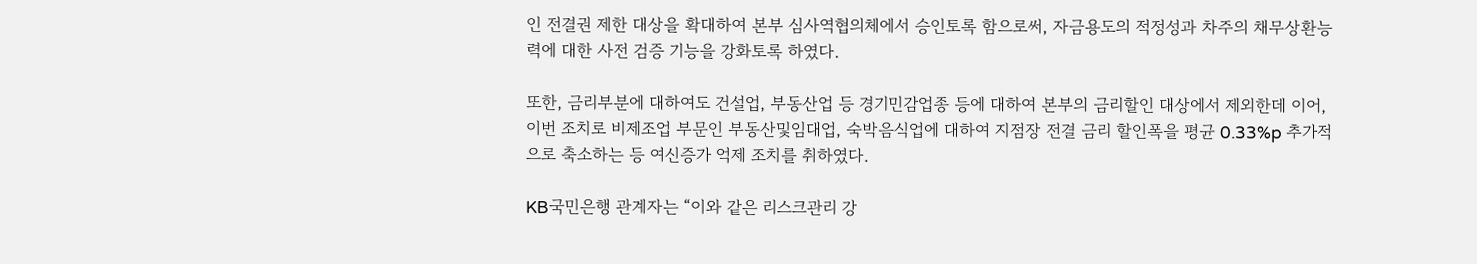인 전결권 제한 대상을 확대하여 본부 심사역협의체에서 승인토록 함으로써, 자금용도의 적정성과 차주의 채무상환능력에 대한 사전 검증 기능을 강화토록 하였다.

또한, 금리부분에 대하여도 건설업, 부동산업 등 경기민감업종 등에 대하여 본부의 금리할인 대상에서 제외한데 이어, 이번 조치로 비제조업 부문인 부동산및임대업, 숙박음식업에 대하여 지점장 전결 금리 할인폭을 평균 0.33%p 추가적으로 축소하는 등 여신증가 억제 조치를 취하였다.

KB국민은행 관계자는 “이와 같은 리스크관리 강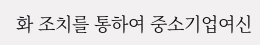화 조치를 통하여 중소기업여신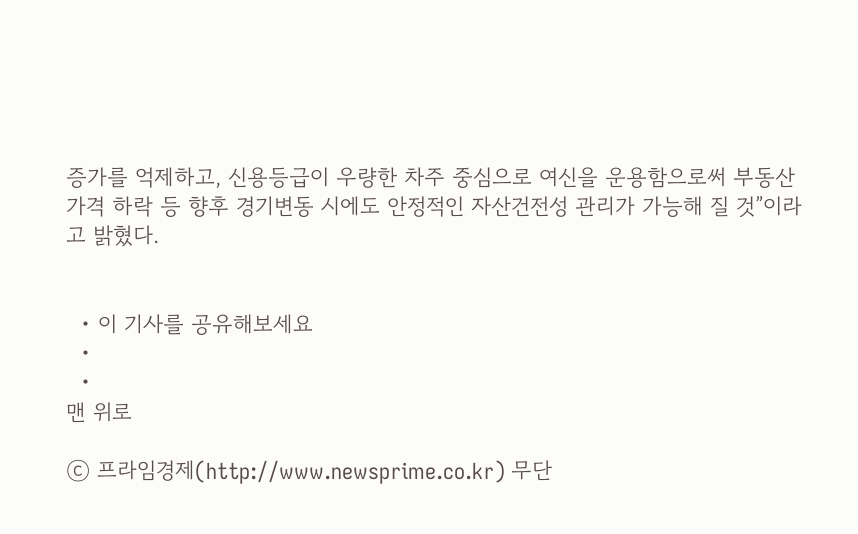증가를 억제하고, 신용등급이 우량한 차주 중심으로 여신을 운용함으로써 부동산가격 하락 등 향후 경기변동 시에도 안정적인 자산건전성 관리가 가능해 질 것”이라고 밝혔다.


  • 이 기사를 공유해보세요
  •
  •
맨 위로

ⓒ 프라임경제(http://www.newsprime.co.kr) 무단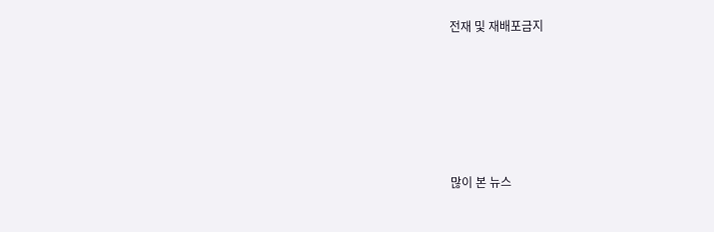전재 및 재배포금지






많이 본 뉴스